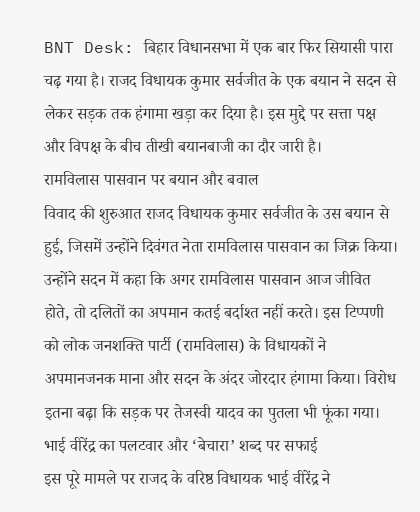BNT Desk: बिहार विधानसभा में एक बार फिर सियासी पारा चढ़ गया है। राजद विधायक कुमार सर्वजीत के एक बयान ने सदन से लेकर सड़क तक हंगामा खड़ा कर दिया है। इस मुद्दे पर सत्ता पक्ष और विपक्ष के बीच तीखी बयानबाजी का दौर जारी है।
रामविलास पासवान पर बयान और बवाल
विवाद की शुरुआत राजद विधायक कुमार सर्वजीत के उस बयान से हुई, जिसमें उन्होंने दिवंगत नेता रामविलास पासवान का जिक्र किया। उन्होंने सदन में कहा कि अगर रामविलास पासवान आज जीवित होते, तो दलितों का अपमान कतई बर्दाश्त नहीं करते। इस टिप्पणी को लोक जनशक्ति पार्टी (रामविलास) के विधायकों ने अपमानजनक माना और सदन के अंदर जोरदार हंगामा किया। विरोध इतना बढ़ा कि सड़क पर तेजस्वी यादव का पुतला भी फूंका गया।
भाई वीरेंद्र का पलटवार और ‘बेचारा’ शब्द पर सफाई
इस पूरे मामले पर राजद के वरिष्ठ विधायक भाई वीरेंद्र ने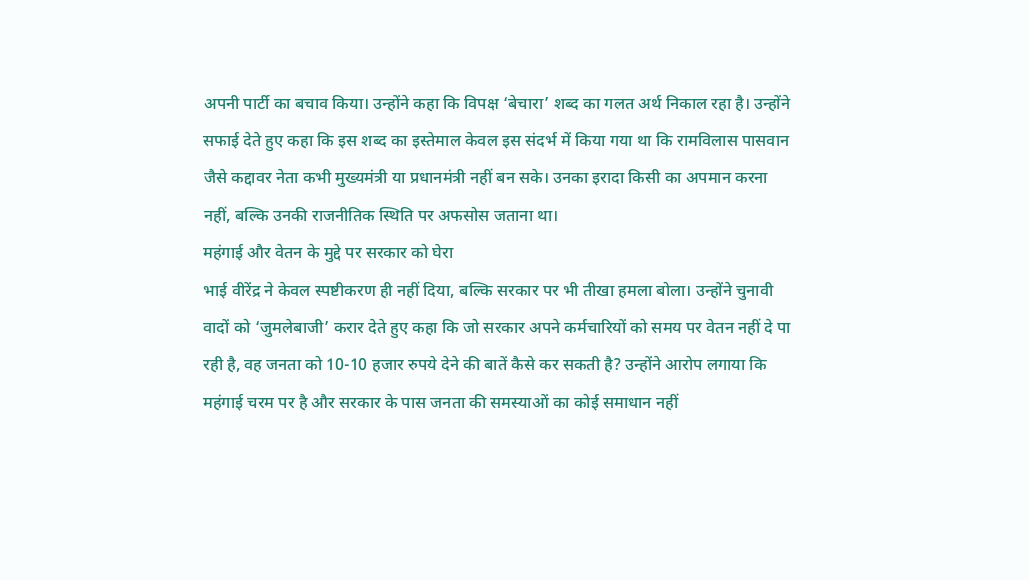अपनी पार्टी का बचाव किया। उन्होंने कहा कि विपक्ष ‘बेचारा’ शब्द का गलत अर्थ निकाल रहा है। उन्होंने सफाई देते हुए कहा कि इस शब्द का इस्तेमाल केवल इस संदर्भ में किया गया था कि रामविलास पासवान जैसे कद्दावर नेता कभी मुख्यमंत्री या प्रधानमंत्री नहीं बन सके। उनका इरादा किसी का अपमान करना नहीं, बल्कि उनकी राजनीतिक स्थिति पर अफसोस जताना था।
महंगाई और वेतन के मुद्दे पर सरकार को घेरा
भाई वीरेंद्र ने केवल स्पष्टीकरण ही नहीं दिया, बल्कि सरकार पर भी तीखा हमला बोला। उन्होंने चुनावी वादों को ‘जुमलेबाजी’ करार देते हुए कहा कि जो सरकार अपने कर्मचारियों को समय पर वेतन नहीं दे पा रही है, वह जनता को 10-10 हजार रुपये देने की बातें कैसे कर सकती है? उन्होंने आरोप लगाया कि महंगाई चरम पर है और सरकार के पास जनता की समस्याओं का कोई समाधान नहीं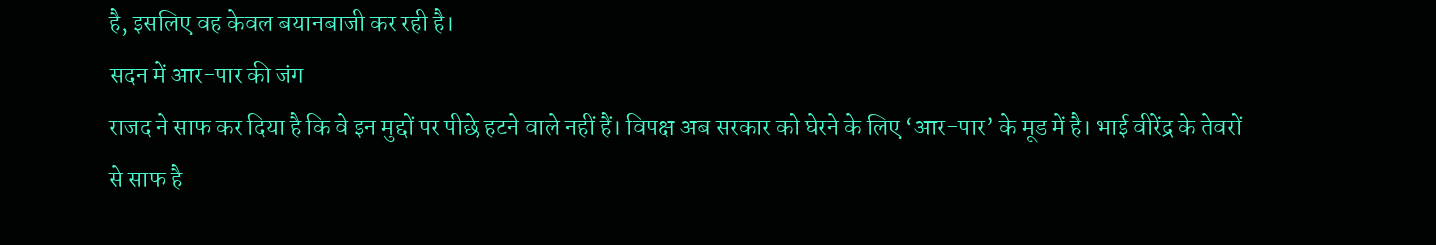है, इसलिए वह केवल बयानबाजी कर रही है।
सदन में आर-पार की जंग
राजद ने साफ कर दिया है कि वे इन मुद्दों पर पीछे हटने वाले नहीं हैं। विपक्ष अब सरकार को घेरने के लिए ‘आर-पार’ के मूड में है। भाई वीरेंद्र के तेवरों से साफ है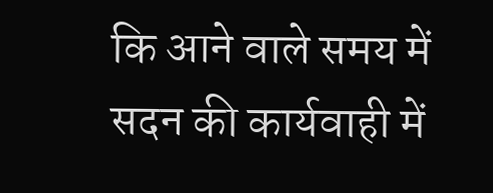कि आने वाले समय में सदन की कार्यवाही में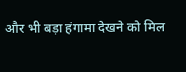और भी बड़ा हंगामा देखने को मिल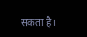सकता है।